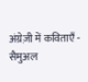अंग्रेज़ी में कविताएँ - सैमुअल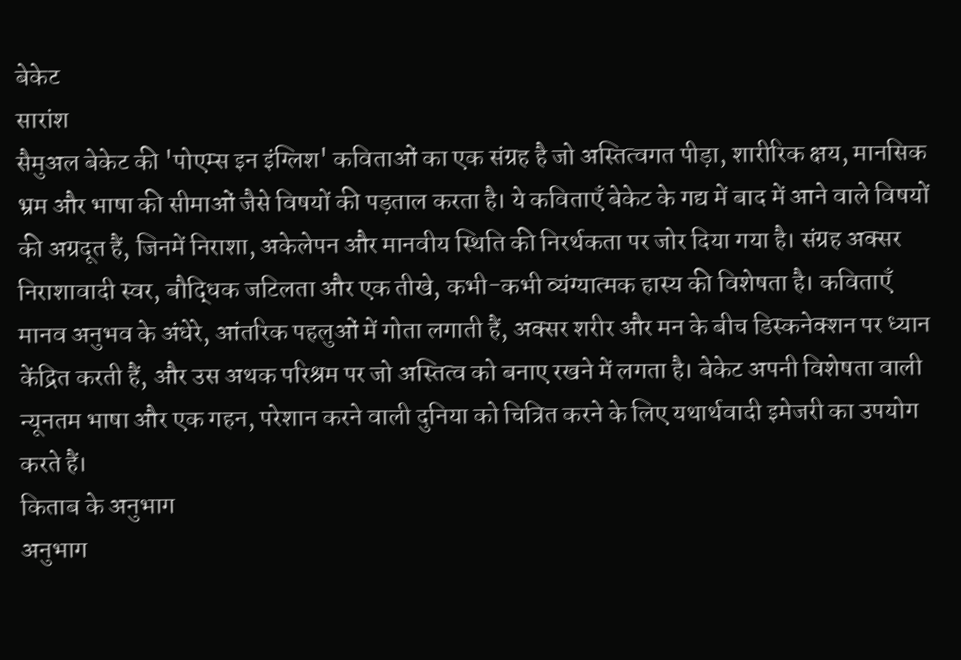बेकेट
सारांश
सैमुअल बेकेट की 'पोएम्स इन इंग्लिश' कविताओं का एक संग्रह है जो अस्तित्वगत पीड़ा, शारीरिक क्षय, मानसिक भ्रम और भाषा की सीमाओं जैसे विषयों की पड़ताल करता है। ये कविताएँ बेकेट के गद्य में बाद में आने वाले विषयों की अग्रदूत हैं, जिनमें निराशा, अकेलेपन और मानवीय स्थिति की निरर्थकता पर जोर दिया गया है। संग्रह अक्सर निराशावादी स्वर, बौद्धिक जटिलता और एक तीखे, कभी-कभी व्यंग्यात्मक हास्य की विशेषता है। कविताएँ मानव अनुभव के अंधेरे, आंतरिक पहलुओं में गोता लगाती हैं, अक्सर शरीर और मन के बीच डिस्कनेक्शन पर ध्यान केंद्रित करती हैं, और उस अथक परिश्रम पर जो अस्तित्व को बनाए रखने में लगता है। बेकेट अपनी विशेषता वाली न्यूनतम भाषा और एक गहन, परेशान करने वाली दुनिया को चित्रित करने के लिए यथार्थवादी इमेजरी का उपयोग करते हैं।
किताब के अनुभाग
अनुभाग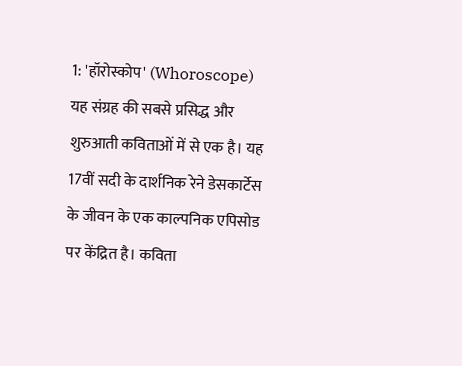1: 'हॉरोस्कोप' (Whoroscope)
यह संग्रह की सबसे प्रसिद्ध और शुरुआती कविताओं में से एक है। यह 17वीं सदी के दार्शनिक रेने डेसकार्टेस के जीवन के एक काल्पनिक एपिसोड पर केंद्रित है। कविता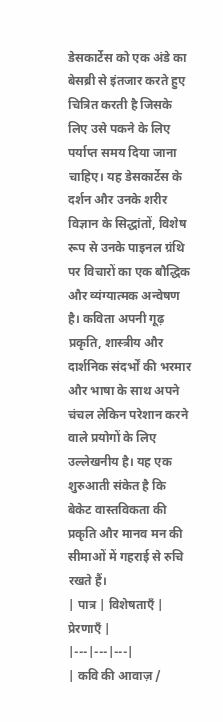डेसकार्टेस को एक अंडे का बेसब्री से इंतजार करते हुए चित्रित करती है जिसके लिए उसे पकने के लिए पर्याप्त समय दिया जाना चाहिए। यह डेसकार्टेस के दर्शन और उनके शरीर विज्ञान के सिद्धांतों, विशेष रूप से उनके पाइनल ग्रंथि पर विचारों का एक बौद्धिक और व्यंग्यात्मक अन्वेषण है। कविता अपनी गूढ़ प्रकृति, शास्त्रीय और दार्शनिक संदर्भों की भरमार और भाषा के साथ अपने चंचल लेकिन परेशान करने वाले प्रयोगों के लिए उल्लेखनीय है। यह एक शुरुआती संकेत है कि बेकेट वास्तविकता की प्रकृति और मानव मन की सीमाओं में गहराई से रुचि रखते हैं।
| पात्र | विशेषताएँ | प्रेरणाएँ |
|---|---|---|
| कवि की आवाज़ /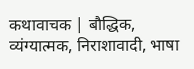कथावाचक | बौद्धिक, व्यंग्यात्मक, निराशावादी, भाषा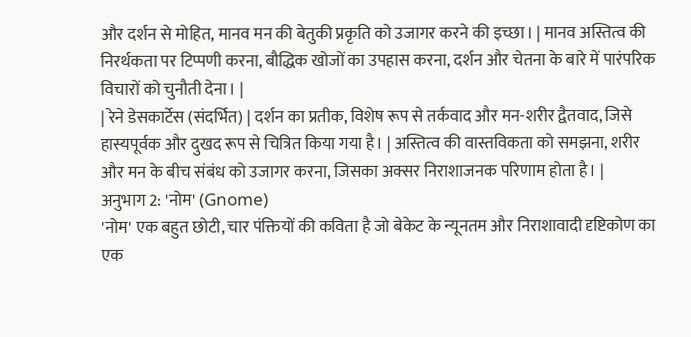और दर्शन से मोहित, मानव मन की बेतुकी प्रकृति को उजागर करने की इच्छा। | मानव अस्तित्व की निरर्थकता पर टिप्पणी करना, बौद्धिक खोजों का उपहास करना, दर्शन और चेतना के बारे में पारंपरिक विचारों को चुनौती देना। |
| रेने डेसकार्टेस (संदर्भित) | दर्शन का प्रतीक, विशेष रूप से तर्कवाद और मन-शरीर द्वैतवाद, जिसे हास्यपूर्वक और दुखद रूप से चित्रित किया गया है। | अस्तित्व की वास्तविकता को समझना, शरीर और मन के बीच संबंध को उजागर करना, जिसका अक्सर निराशाजनक परिणाम होता है। |
अनुभाग 2: 'नोम' (Gnome)
'नोम' एक बहुत छोटी, चार पंक्तियों की कविता है जो बेकेट के न्यूनतम और निराशावादी दृष्टिकोण का एक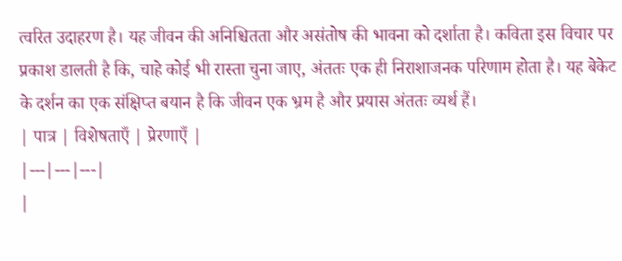त्वरित उदाहरण है। यह जीवन की अनिश्चितता और असंतोष की भावना को दर्शाता है। कविता इस विचार पर प्रकाश डालती है कि, चाहे कोई भी रास्ता चुना जाए, अंततः एक ही निराशाजनक परिणाम होता है। यह बेकेट के दर्शन का एक संक्षिप्त बयान है कि जीवन एक भ्रम है और प्रयास अंततः व्यर्थ हैं।
| पात्र | विशेषताएँ | प्रेरणाएँ |
|---|---|---|
|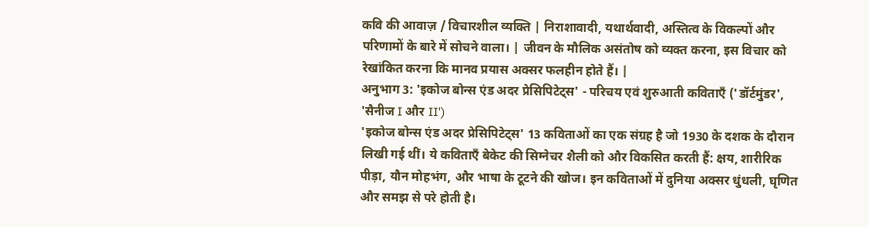कवि की आवाज़ / विचारशील व्यक्ति | निराशावादी, यथार्थवादी, अस्तित्व के विकल्पों और परिणामों के बारे में सोचने वाला। | जीवन के मौलिक असंतोष को व्यक्त करना, इस विचार को रेखांकित करना कि मानव प्रयास अक्सर फलहीन होते हैं। |
अनुभाग 3: 'इकोज बोन्स एंड अदर प्रेसिपिटेट्स' - परिचय एवं शुरुआती कविताएँ ('डॉर्टमुंडर', 'सैनीज I और II')
'इकोज बोन्स एंड अदर प्रेसिपिटेट्स' 13 कविताओं का एक संग्रह है जो 1930 के दशक के दौरान लिखी गई थीं। ये कविताएँ बेकेट की सिग्नेचर शैली को और विकसित करती हैं: क्षय, शारीरिक पीड़ा, यौन मोहभंग, और भाषा के टूटने की खोज। इन कविताओं में दुनिया अक्सर धुंधली, घृणित और समझ से परे होती है।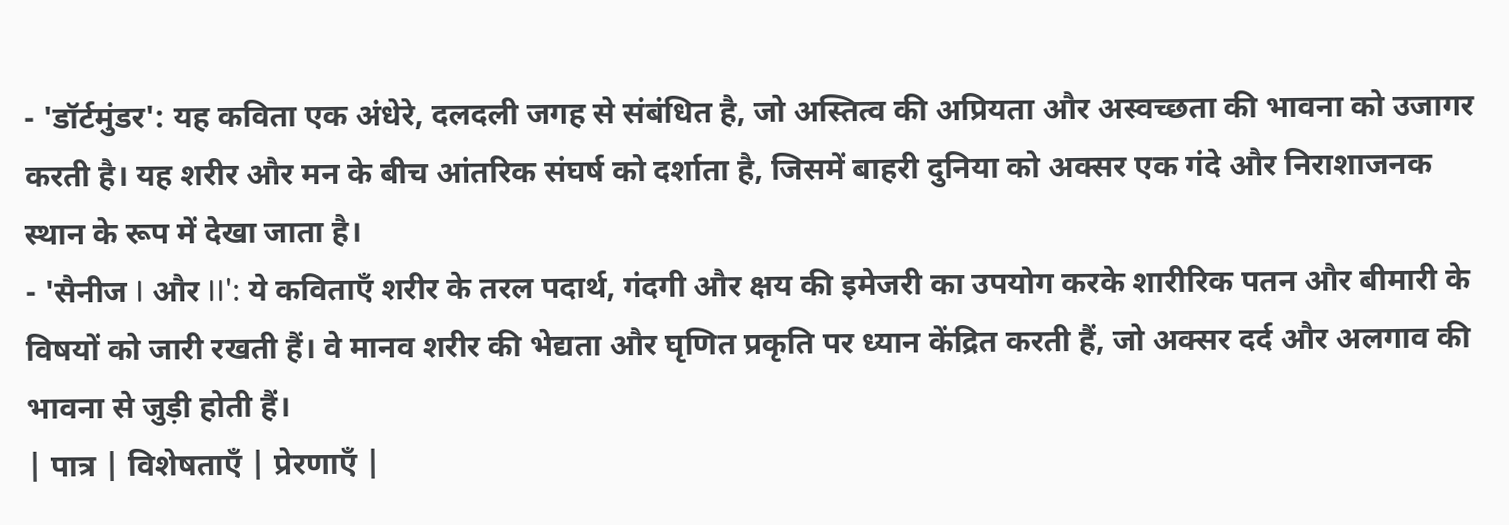- 'डॉर्टमुंडर': यह कविता एक अंधेरे, दलदली जगह से संबंधित है, जो अस्तित्व की अप्रियता और अस्वच्छता की भावना को उजागर करती है। यह शरीर और मन के बीच आंतरिक संघर्ष को दर्शाता है, जिसमें बाहरी दुनिया को अक्सर एक गंदे और निराशाजनक स्थान के रूप में देखा जाता है।
- 'सैनीज I और II': ये कविताएँ शरीर के तरल पदार्थ, गंदगी और क्षय की इमेजरी का उपयोग करके शारीरिक पतन और बीमारी के विषयों को जारी रखती हैं। वे मानव शरीर की भेद्यता और घृणित प्रकृति पर ध्यान केंद्रित करती हैं, जो अक्सर दर्द और अलगाव की भावना से जुड़ी होती हैं।
| पात्र | विशेषताएँ | प्रेरणाएँ |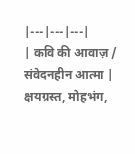|---|---|---|
| कवि की आवाज़ / संवेदनहीन आत्मा | क्षयग्रस्त, मोहभंग,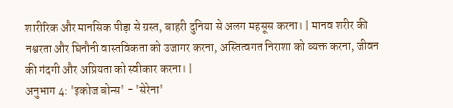शारीरिक और मानसिक पीड़ा से ग्रस्त, बाहरी दुनिया से अलग महसूस करना। | मानव शरीर की नश्वरता और घिनौनी वास्तविकता को उजागर करना, अस्तित्वगत निराशा को व्यक्त करना, जीवन की गंदगी और अप्रियता को स्वीकार करना। |
अनुभाग 4: 'इकोज बोन्स' - 'सेरेना'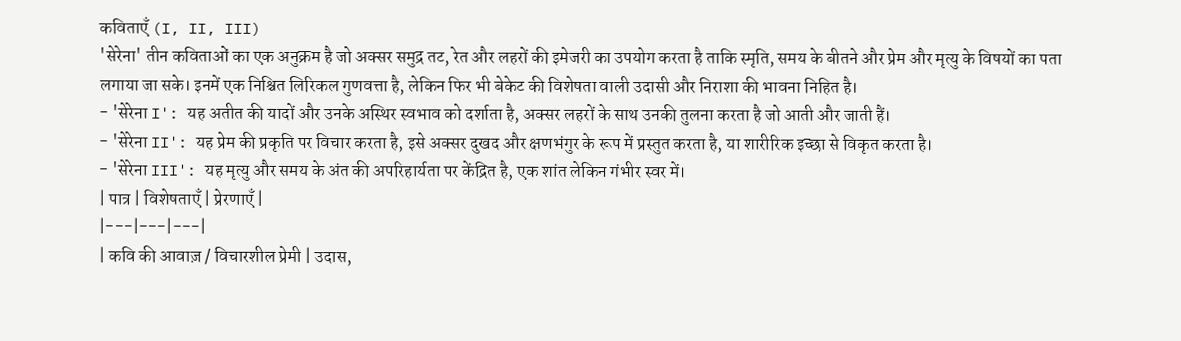कविताएँ (I, II, III)
'सेरेना' तीन कविताओं का एक अनुक्रम है जो अक्सर समुद्र तट, रेत और लहरों की इमेजरी का उपयोग करता है ताकि स्मृति, समय के बीतने और प्रेम और मृत्यु के विषयों का पता लगाया जा सके। इनमें एक निश्चित लिरिकल गुणवत्ता है, लेकिन फिर भी बेकेट की विशेषता वाली उदासी और निराशा की भावना निहित है।
- 'सेरेना I': यह अतीत की यादों और उनके अस्थिर स्वभाव को दर्शाता है, अक्सर लहरों के साथ उनकी तुलना करता है जो आती और जाती हैं।
- 'सेरेना II': यह प्रेम की प्रकृति पर विचार करता है, इसे अक्सर दुखद और क्षणभंगुर के रूप में प्रस्तुत करता है, या शारीरिक इच्छा से विकृत करता है।
- 'सेरेना III': यह मृत्यु और समय के अंत की अपरिहार्यता पर केंद्रित है, एक शांत लेकिन गंभीर स्वर में।
| पात्र | विशेषताएँ | प्रेरणाएँ |
|---|---|---|
| कवि की आवाज़ / विचारशील प्रेमी | उदास,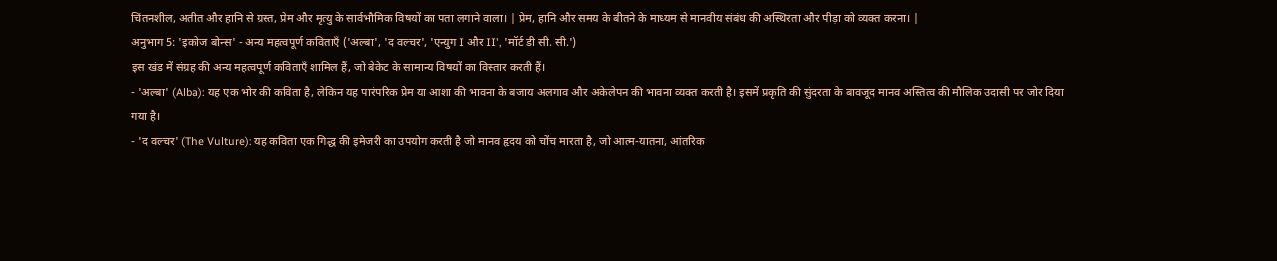चिंतनशील, अतीत और हानि से ग्रस्त, प्रेम और मृत्यु के सार्वभौमिक विषयों का पता लगाने वाला। | प्रेम, हानि और समय के बीतने के माध्यम से मानवीय संबंध की अस्थिरता और पीड़ा को व्यक्त करना। |
अनुभाग 5: 'इकोज बोन्स' - अन्य महत्वपूर्ण कविताएँ ('अल्बा', 'द वल्चर', 'एन्युग I और II', 'मॉर्ट डी सी. सी.')
इस खंड में संग्रह की अन्य महत्वपूर्ण कविताएँ शामिल हैं, जो बेकेट के सामान्य विषयों का विस्तार करती हैं।
- 'अल्बा' (Alba): यह एक भोर की कविता है, लेकिन यह पारंपरिक प्रेम या आशा की भावना के बजाय अलगाव और अकेलेपन की भावना व्यक्त करती है। इसमें प्रकृति की सुंदरता के बावजूद मानव अस्तित्व की मौलिक उदासी पर जोर दिया गया है।
- 'द वल्चर' (The Vulture): यह कविता एक गिद्ध की इमेजरी का उपयोग करती है जो मानव हृदय को चोंच मारता है, जो आत्म-यातना, आंतरिक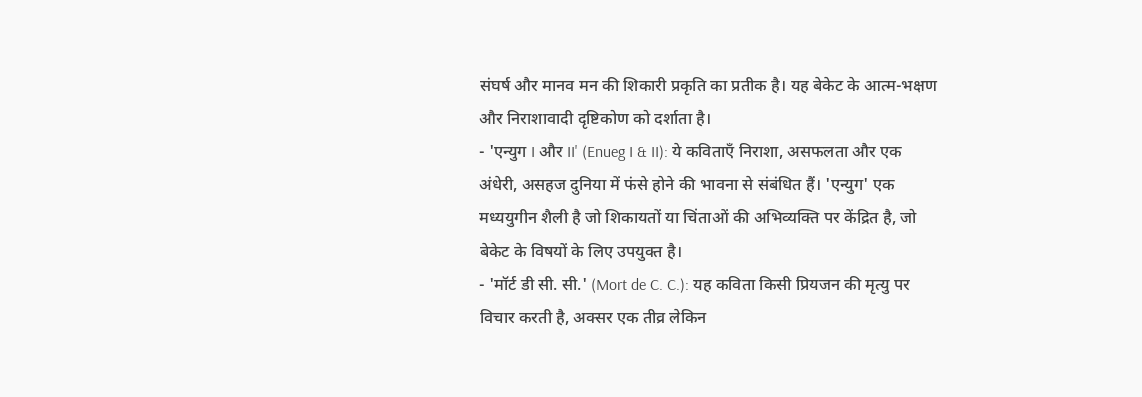संघर्ष और मानव मन की शिकारी प्रकृति का प्रतीक है। यह बेकेट के आत्म-भक्षण और निराशावादी दृष्टिकोण को दर्शाता है।
- 'एन्युग I और II' (Enueg I & II): ये कविताएँ निराशा, असफलता और एक अंधेरी, असहज दुनिया में फंसे होने की भावना से संबंधित हैं। 'एन्युग' एक मध्ययुगीन शैली है जो शिकायतों या चिंताओं की अभिव्यक्ति पर केंद्रित है, जो बेकेट के विषयों के लिए उपयुक्त है।
- 'मॉर्ट डी सी. सी.' (Mort de C. C.): यह कविता किसी प्रियजन की मृत्यु पर विचार करती है, अक्सर एक तीव्र लेकिन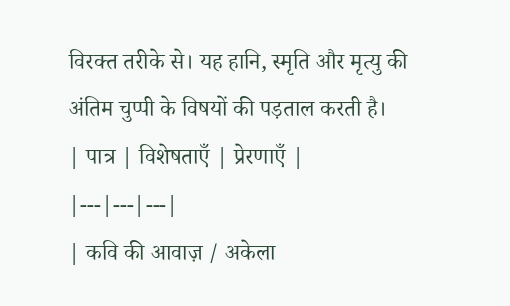विरक्त तरीके से। यह हानि, स्मृति और मृत्यु की अंतिम चुप्पी के विषयों की पड़ताल करती है।
| पात्र | विशेषताएँ | प्रेरणाएँ |
|---|---|---|
| कवि की आवाज़ / अकेला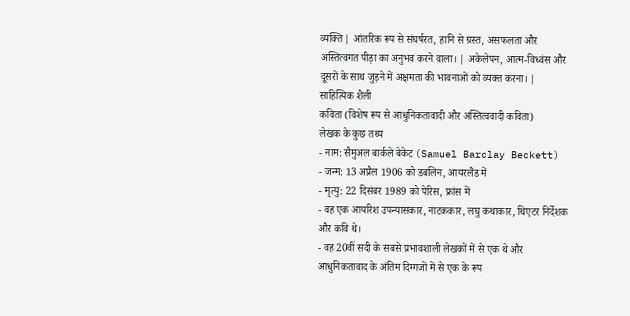व्यक्ति | आंतरिक रूप से संघर्षरत, हानि से ग्रस्त, असफलता और अस्तित्वगत पीड़ा का अनुभव करने वाला। | अकेलेपन, आत्म-विध्वंस और दूसरों के साथ जुड़ने में अक्षमता की भावनाओं को व्यक्त करना। |
साहित्यिक शैली
कविता (विशेष रूप से आधुनिकतावादी और अस्तित्ववादी कविता)
लेखक के कुछ तथ्य
- नाम: सैमुअल बार्कले बेकेट (Samuel Barclay Beckett)
- जन्म: 13 अप्रैल 1906 को डबलिन, आयरलैंड में
- मृत्यु: 22 दिसंबर 1989 को पेरिस, फ्रांस में
- वह एक आयरिश उपन्यासकार, नाटककार, लघु कथाकार, थिएटर निर्देशक और कवि थे।
- वह 20वीं सदी के सबसे प्रभावशाली लेखकों में से एक थे और आधुनिकतावाद के अंतिम दिग्गजों में से एक के रूप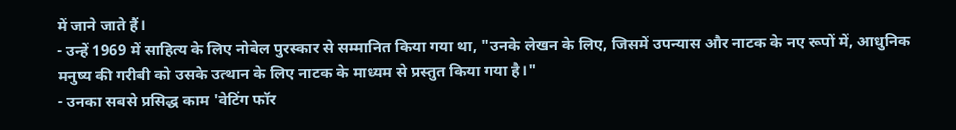में जाने जाते हैं।
- उन्हें 1969 में साहित्य के लिए नोबेल पुरस्कार से सम्मानित किया गया था, "उनके लेखन के लिए, जिसमें उपन्यास और नाटक के नए रूपों में, आधुनिक मनुष्य की गरीबी को उसके उत्थान के लिए नाटक के माध्यम से प्रस्तुत किया गया है।"
- उनका सबसे प्रसिद्ध काम 'वेटिंग फॉर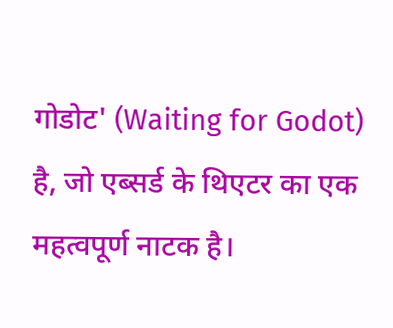गोडोट' (Waiting for Godot) है, जो एब्सर्ड के थिएटर का एक महत्वपूर्ण नाटक है।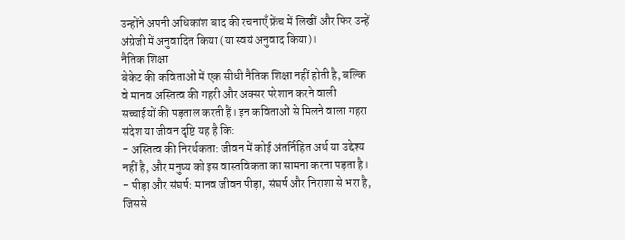उन्होंने अपनी अधिकांश बाद की रचनाएँ फ्रेंच में लिखीं और फिर उन्हें अंग्रेजी में अनुवादित किया (या स्वयं अनुवाद किया)।
नैतिक शिक्षा
बेकेट की कविताओं में एक सीधी नैतिक शिक्षा नहीं होती है, बल्कि वे मानव अस्तित्व की गहरी और अक्सर परेशान करने वाली सच्चाईयों की पड़ताल करती हैं। इन कविताओं से मिलने वाला गहरा संदेश या जीवन दृष्टि यह है कि:
- अस्तित्व की निरर्थकता: जीवन में कोई अंतर्निहित अर्थ या उद्देश्य नहीं है, और मनुष्य को इस वास्तविकता का सामना करना पड़ता है।
- पीड़ा और संघर्ष: मानव जीवन पीड़ा, संघर्ष और निराशा से भरा है, जिससे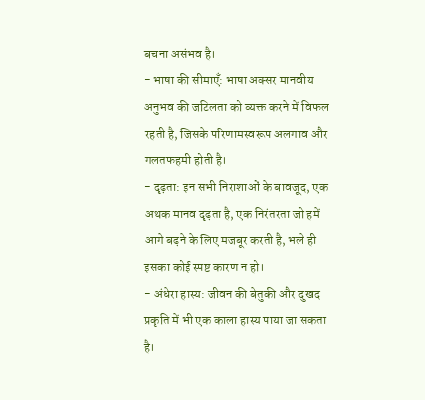बचना असंभव है।
- भाषा की सीमाएँ: भाषा अक्सर मानवीय अनुभव की जटिलता को व्यक्त करने में विफल रहती है, जिसके परिणामस्वरूप अलगाव और गलतफहमी होती है।
- दृढ़ता: इन सभी निराशाओं के बावजूद, एक अथक मानव दृढ़ता है, एक निरंतरता जो हमें आगे बढ़ने के लिए मजबूर करती है, भले ही इसका कोई स्पष्ट कारण न हो।
- अंधेरा हास्य: जीवन की बेतुकी और दुखद प्रकृति में भी एक काला हास्य पाया जा सकता है।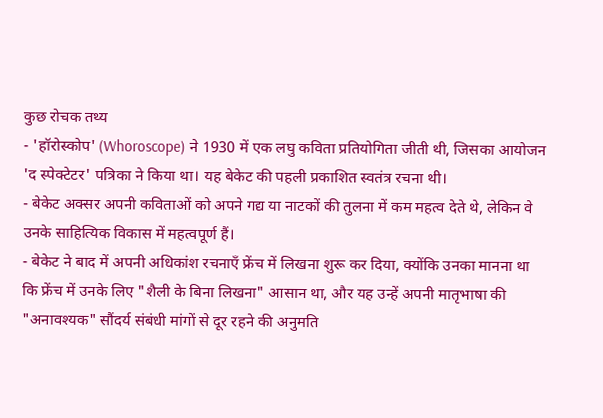कुछ रोचक तथ्य
- 'हॉरोस्कोप' (Whoroscope) ने 1930 में एक लघु कविता प्रतियोगिता जीती थी, जिसका आयोजन 'द स्पेक्टेटर' पत्रिका ने किया था। यह बेकेट की पहली प्रकाशित स्वतंत्र रचना थी।
- बेकेट अक्सर अपनी कविताओं को अपने गद्य या नाटकों की तुलना में कम महत्व देते थे, लेकिन वे उनके साहित्यिक विकास में महत्वपूर्ण हैं।
- बेकेट ने बाद में अपनी अधिकांश रचनाएँ फ्रेंच में लिखना शुरू कर दिया, क्योंकि उनका मानना था कि फ्रेंच में उनके लिए "शैली के बिना लिखना" आसान था, और यह उन्हें अपनी मातृभाषा की "अनावश्यक" सौंदर्य संबंधी मांगों से दूर रहने की अनुमति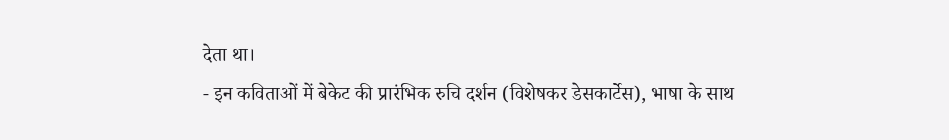देता था।
- इन कविताओं में बेकेट की प्रारंभिक रुचि दर्शन (विशेषकर डेसकार्टेस), भाषा के साथ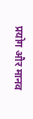प्रयोग और मानव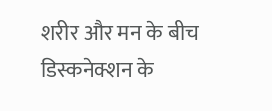शरीर और मन के बीच डिस्कनेक्शन के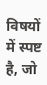विषयों में स्पष्ट है, जो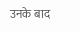उनके बाद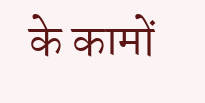के कामों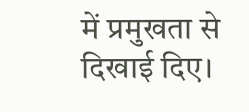में प्रमुखता से दिखाई दिए।